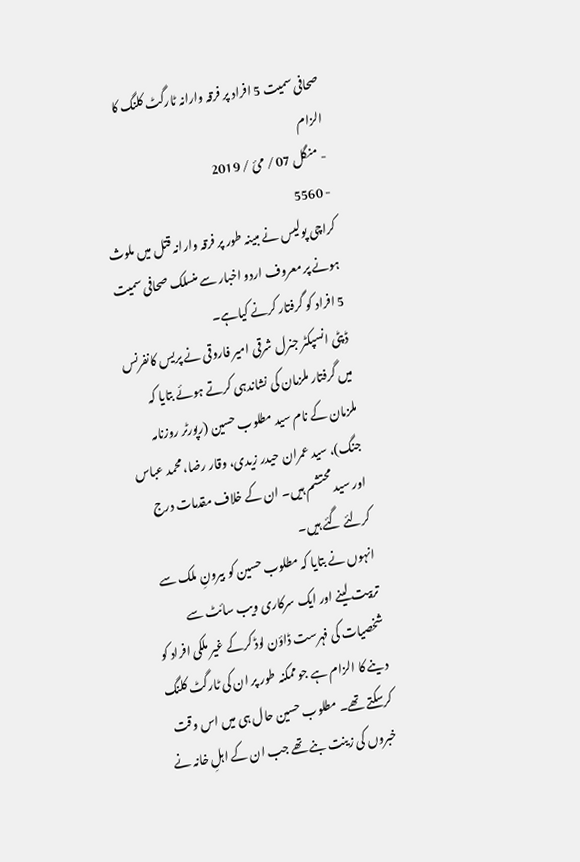صحافی سمیت 5 افراد پر فرقہ وارانہ ٹارگٹ کلنگ کا الزام
- منگل 07 / مئ / 2019
- 5560
کراچی پولیس نے مبینہ طور پر فرقہ وارانہ قتل میں ملوث ہونے پر معروف اردو اخبار سے منسلک صحافی سمیت 5 افراد کو گرفتار کرنے کیاہے۔
ڈپٹی انسپکٹر جنرل شرقی امیر فاروقی نے پریس کانفرنس میں گرفتار ملزمان کی نشاندہی کرتے ہوئے بتایا کہ ملزمان کے نام سید مطلوب حسین (رپورٹر روزنامہ جنگ)، سید عمران حیدر زیدی، وقار رضا، محمد عباس اور سید محتشم ہیں۔ ان کے خلاف مقدمات درج کرلئے گئے ہیں۔
انہوں نے بتایا کہ مطلوب حسین کو بیرونِ ملک سے تربیت لینے اور ایک سرکاری ویب سائٹ سے شخصیات کی فہرست ڈاؤن لوڈ کرکے غیر ملکی افراد کو دینے کا الزام ہے جو ممکنہ طور پر ان کی ٹارگٹ کلنگ کرسکتے تھے۔ مطلوب حسین حال ہی میں اس وقت خبروں کی زینت بنے تھے جب ان کے اہلِ خانہ نے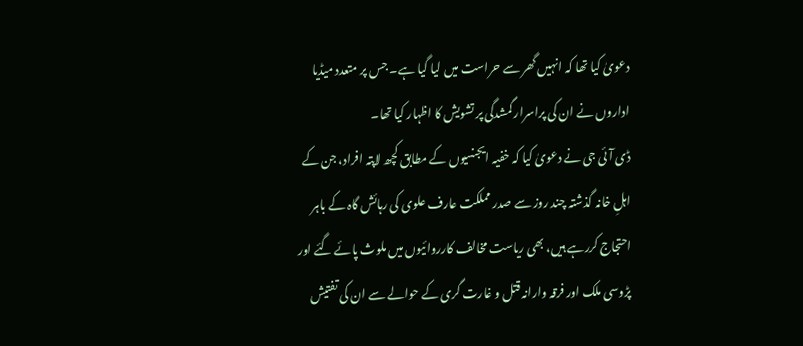دعویٰ کیا تھا کہ انہیں گھر سے حراست میں لیا گیا ہے۔ جس پر متعدد میڈیا اداروں نے ان کی پراسرار گمشدگی پر تشویش کا اظہار کیا تھا۔
ڈی آئی جی نے دعویٰ کیا کہ خفیہ ایجنسیوں کے مطابق کچھ لاپتہ افراد، جن کے اہلِ خانہ گذشتہ چند روز سے صدر مملکت عارف علوی کی رہائش گاہ کے باہر احتجاج کررہے ہیں، بھی ریاست مخالف کارروائیوں میں ملوث پائے گئے اور پڑوسی ملک اور فرقہ وارانہ قتل و غارت گری کے حوالے سے ان کی تفتیش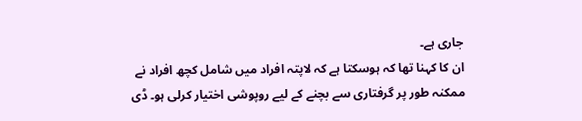جاری ہے۔
ان کا کہنا تھا کہ ہوسکتا ہے کہ لاپتہ افراد میں شامل کچھ افراد نے ممکنہ طور پر گرفتاری سے بچنے کے لیے روپوشی اختیار کرلی ہو۔ ڈی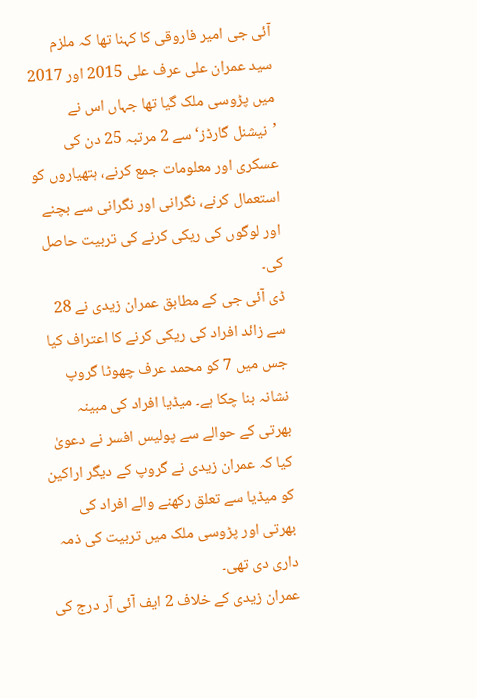آئی جی امیر فاروقی کا کہنا تھا کہ ملزم سید عمران علی عرف علی 2015 اور 2017 میں پڑوسی ملک گیا تھا جہاں اس نے ’نیشنل گارڈز‘ سے 2 مرتبہ 25 دن کی عسکری اور معلومات جمع کرنے، ہتھیاروں کو استعمال کرنے، نگرانی اور نگرانی سے بچنے اور لوگوں کی ریکی کرنے کی تربیت حاصل کی۔
ڈی آئی جی کے مطابق عمران زیدی نے 28 سے زائد افراد کی ریکی کرنے کا اعتراف کیا جس میں 7 کو محمد عرف چھوٹا گروپ نشانہ بنا چکا ہے۔ میڈیا افراد کی مبینہ بھرتی کے حوالے سے پولیس افسر نے دعویٰ کیا کہ عمران زیدی نے گروپ کے دیگر اراکین کو میڈیا سے تعلق رکھنے والے افراد کی بھرتی اور پڑوسی ملک میں تربیت کی ذمہ داری دی تھی۔
عمران زیدی کے خلاف 2 ایف آئی آر درج کی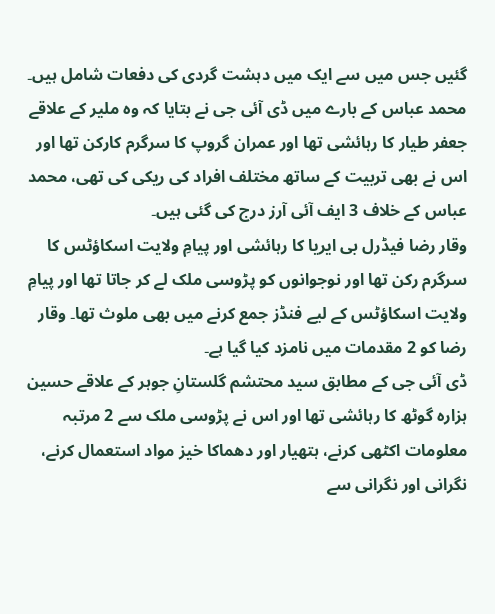گئیں جس میں سے ایک میں دہشت گردی کی دفعات شامل ہیں۔ محمد عباس کے بارے میں ڈی آئی جی نے بتایا کہ وہ ملیر کے علاقے جعفر طیار کا رہائشی تھا اور عمران گروپ کا سرگرم کارکن تھا اور اس نے بھی تربیت کے ساتھ مختلف افراد کی ریکی کی تھی، محمد عباس کے خلاف 3 ایف آئی آرز درج کی گئی ہیں۔
وقار رضا فیڈرل بی ایریا کا رہائشی اور پیامِ ولایت اسکاؤٹس کا سرگرم رکن تھا اور نوجوانوں کو پڑوسی ملک لے کر جاتا تھا اور پیامِ ولایت اسکاؤٹس کے لیے فنڈز جمع کرنے میں بھی ملوث تھا۔ وقار رضا کو 2 مقدمات میں نامزد کیا گیا ہے۔
ڈی آئی جی کے مطابق سید محتشم گلستانِ جوہر کے علاقے حسین ہزارہ گوٹھ کا رہائشی تھا اور اس نے پڑوسی ملک سے 2 مرتبہ معلومات اکٹھی کرنے، ہتھیار اور دھماکا خیز مواد استعمال کرنے، نگرانی اور نگرانی سے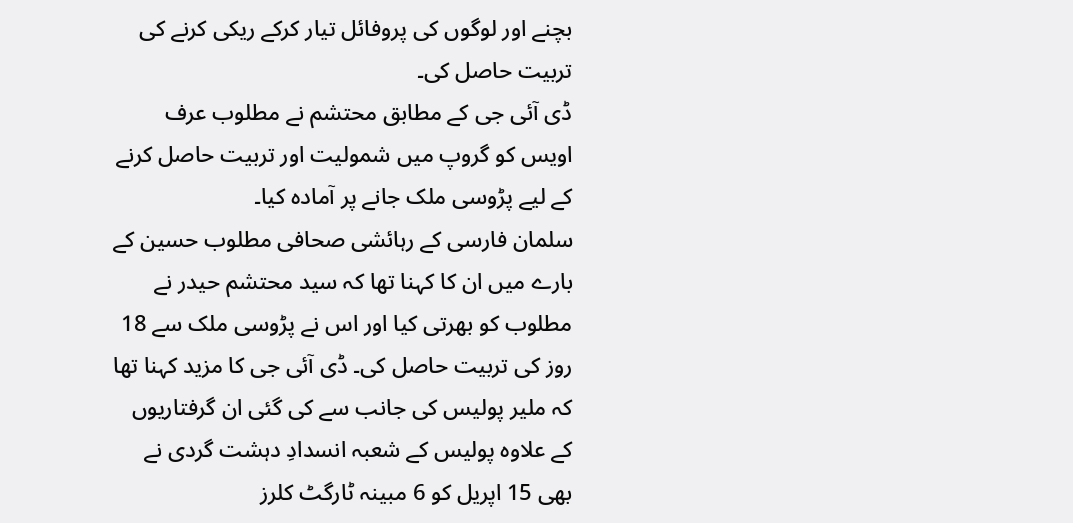بچنے اور لوگوں کی پروفائل تیار کرکے ریکی کرنے کی تربیت حاصل کی۔
ڈی آئی جی کے مطابق محتشم نے مطلوب عرف اویس کو گروپ میں شمولیت اور تربیت حاصل کرنے کے لیے پڑوسی ملک جانے پر آمادہ کیا۔
سلمان فارسی کے رہائشی صحافی مطلوب حسین کے بارے میں ان کا کہنا تھا کہ سید محتشم حیدر نے مطلوب کو بھرتی کیا اور اس نے پڑوسی ملک سے 18 روز کی تربیت حاصل کی۔ ڈی آئی جی کا مزید کہنا تھا کہ ملیر پولیس کی جانب سے کی گئی ان گرفتاریوں کے علاوہ پولیس کے شعبہ انسدادِ دہشت گردی نے بھی 15 اپریل کو 6 مبینہ ٹارگٹ کلرز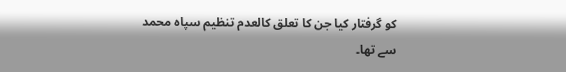کو گرفتار کیا جن کا تعلق کالعدم تنظیم سپاہ محمد سے تھا۔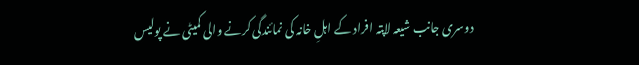دوسری جانب شیعہ لاپتہ افراد کے اہلِ خانہ کی نمائندگی کرنے والی کمیٹی نے پولیس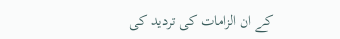کے ان الزامات کی تردید کی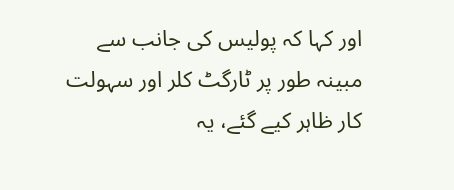اور کہا کہ پولیس کی جانب سے مبینہ طور پر ٹارگٹ کلر اور سہولت کار ظاہر کیے گئے، یہ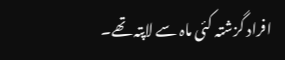افراد گزشتہ کئی ماہ سے لاپتہ تھے۔